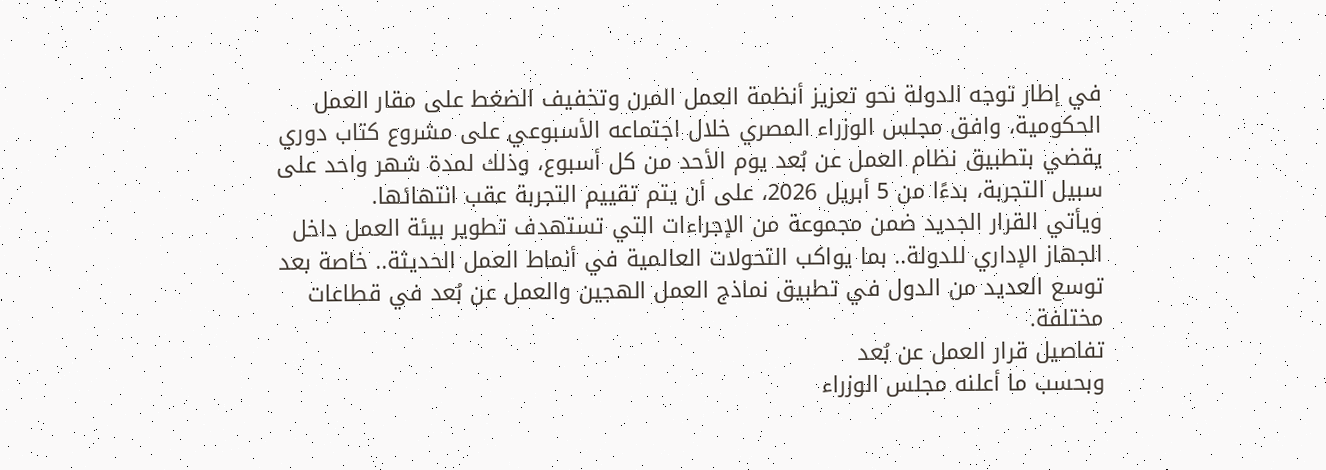في إطار توجه الدولة نحو تعزيز أنظمة العمل المرن وتخفيف الضغط على مقار العمل الحكومية، وافق مجلس الوزراء المصري خلال اجتماعه الأسبوعي على مشروع كتاب دوري يقضي بتطبيق نظام العمل عن بُعد يوم الأحد من كل أسبوع، وذلك لمدة شهر واحد على سبيل التجربة، بدءًا من 5 أبريل 2026، على أن يتم تقييم التجربة عقب انتهائها.
ويأتي القرار الجديد ضمن مجموعة من الإجراءات التي تستهدف تطوير بيئة العمل داخل الجهاز الإداري للدولة.. بما يواكب التحولات العالمية في أنماط العمل الحديثة.. خاصة بعد توسع العديد من الدول في تطبيق نماذج العمل الهجين والعمل عن بُعد في قطاعات مختلفة.
تفاصيل قرار العمل عن بُعد
وبحسب ما أعلنه مجلس الوزراء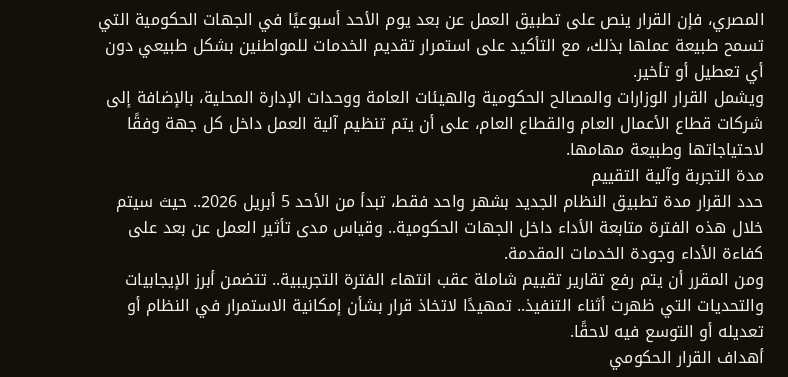المصري، فإن القرار ينص على تطبيق العمل عن بعد يوم الأحد أسبوعيًا في الجهات الحكومية التي تسمح طبيعة عملها بذلك، مع التأكيد على استمرار تقديم الخدمات للمواطنين بشكل طبيعي دون أي تعطيل أو تأخير.
ويشمل القرار الوزارات والمصالح الحكومية والهيئات العامة ووحدات الإدارة المحلية، بالإضافة إلى شركات قطاع الأعمال العام والقطاع العام، على أن يتم تنظيم آلية العمل داخل كل جهة وفقًا لاحتياجاتها وطبيعة مهامها.
مدة التجربة وآلية التقييم
حدد القرار مدة تطبيق النظام الجديد بشهر واحد فقط، تبدأ من الأحد 5 أبريل 2026.. حيث سيتم خلال هذه الفترة متابعة الأداء داخل الجهات الحكومية.. وقياس مدى تأثير العمل عن بعد على كفاءة الأداء وجودة الخدمات المقدمة.
ومن المقرر أن يتم رفع تقارير تقييم شاملة عقب انتهاء الفترة التجريبية.. تتضمن أبرز الإيجابيات والتحديات التي ظهرت أثناء التنفيذ.. تمهيدًا لاتخاذ قرار بشأن إمكانية الاستمرار في النظام أو تعديله أو التوسع فيه لاحقًا.
أهداف القرار الحكومي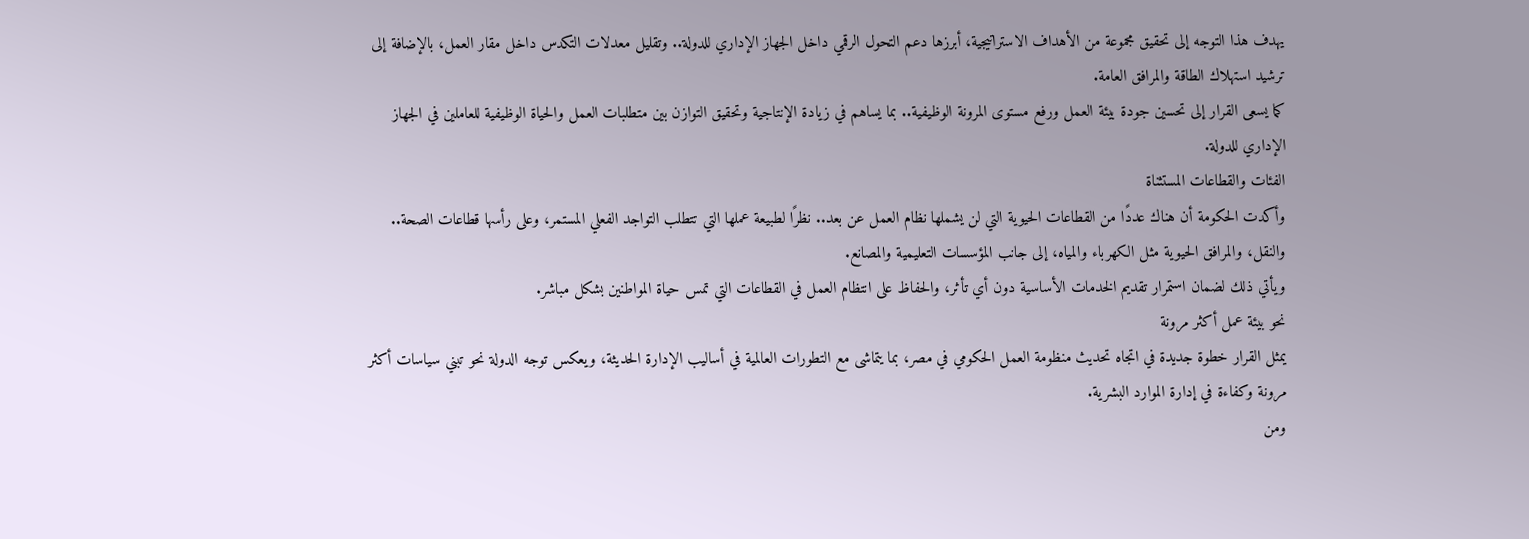يهدف هذا التوجه إلى تحقيق مجموعة من الأهداف الاستراتيجية، أبرزها دعم التحول الرقمي داخل الجهاز الإداري للدولة.. وتقليل معدلات التكدس داخل مقار العمل، بالإضافة إلى ترشيد استهلاك الطاقة والمرافق العامة.
كما يسعى القرار إلى تحسين جودة بيئة العمل ورفع مستوى المرونة الوظيفية.. بما يساهم في زيادة الإنتاجية وتحقيق التوازن بين متطلبات العمل والحياة الوظيفية للعاملين في الجهاز الإداري للدولة.
الفئات والقطاعات المستثناة
وأكدت الحكومة أن هناك عددًا من القطاعات الحيوية التي لن يشملها نظام العمل عن بعد.. نظرًا لطبيعة عملها التي تتطلب التواجد الفعلي المستمر، وعلى رأسها قطاعات الصحة.. والنقل، والمرافق الحيوية مثل الكهرباء والمياه، إلى جانب المؤسسات التعليمية والمصانع.
ويأتي ذلك لضمان استمرار تقديم الخدمات الأساسية دون أي تأثر، والحفاظ على انتظام العمل في القطاعات التي تمس حياة المواطنين بشكل مباشر.
نحو بيئة عمل أكثر مرونة
يمثل القرار خطوة جديدة في اتجاه تحديث منظومة العمل الحكومي في مصر، بما يتماشى مع التطورات العالمية في أساليب الإدارة الحديثة، ويعكس توجه الدولة نحو تبني سياسات أكثر مرونة وكفاءة في إدارة الموارد البشرية.
ومن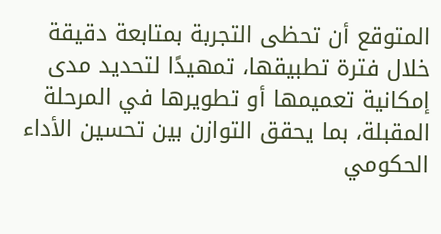المتوقع أن تحظى التجربة بمتابعة دقيقة خلال فترة تطبيقها، تمهيدًا لتحديد مدى إمكانية تعميمها أو تطويرها في المرحلة المقبلة، بما يحقق التوازن بين تحسين الأداء الحكومي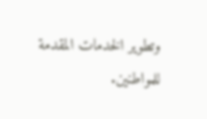وتطوير الخدمات المقدمة للمواطنين.